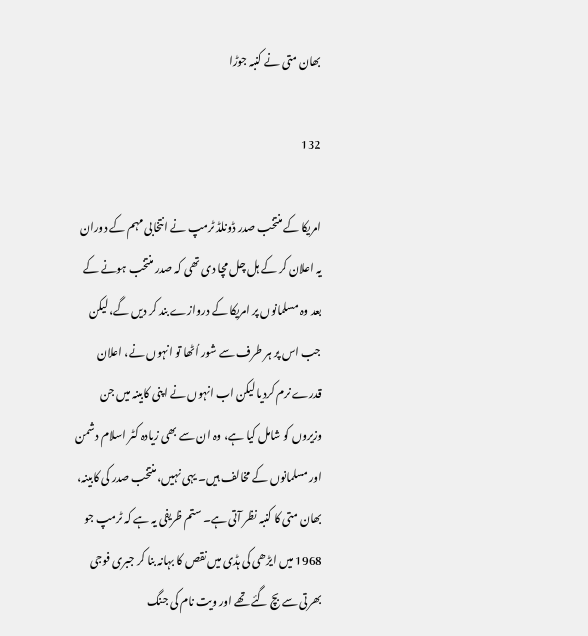بھان متی نے کنبہ جوڑا

132

امریکا کے منتخب صدر ڈونلڈ ٹرمپ نے انتخابی مہم کے دوران یہ اعلان کر کے ہل چل مچا دی تھی کہ صدر منتخب ہونے کے بعد وہ مسلمانوں پر امریکا کے دروازے بند کر دیں گے، لیکن جب اس پر ہر طرف سے شور اُٹھا تو انہوں نے، اعلان قدرے نرم کردیا لیکن اب انہوں نے اپنی کابینہ میں جن وزیروں کو شامل کیا ہے، وہ ان سے بھی زیادہ کٹر اسلام دشمن اور مسلمانوں کے مخالف ہیں۔ یہی نہیں، منتخب صدر کی کابینہ، بھان متی کا کنبہ نظر آتی ہے۔ ستم ظریفی یہ ہے کہ ٹرمپ جو 1968 میں ایڑھی کی ہڈی میں نقص کا بہانہ بنا کر جبری فوجی بھرتی سے بچ گئے تھے اور ویت نام کی جنگ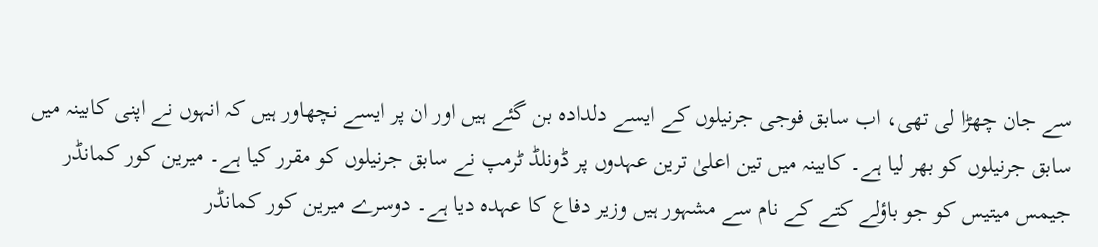سے جان چھڑا لی تھی، اب سابق فوجی جرنیلوں کے ایسے دلدادہ بن گئے ہیں اور ان پر ایسے نچھاور ہیں کہ انہوں نے اپنی کابینہ میں سابق جرنیلوں کو بھر لیا ہے۔ کابینہ میں تین اعلیٰ ترین عہدوں پر ڈونلڈ ٹرمپ نے سابق جرنیلوں کو مقرر کیا ہے۔ میرین کور کمانڈر جیمس میتیس کو جو باؤلے کتے کے نام سے مشہور ہیں وزیر دفاع کا عہدہ دیا ہے۔ دوسرے میرین کور کمانڈر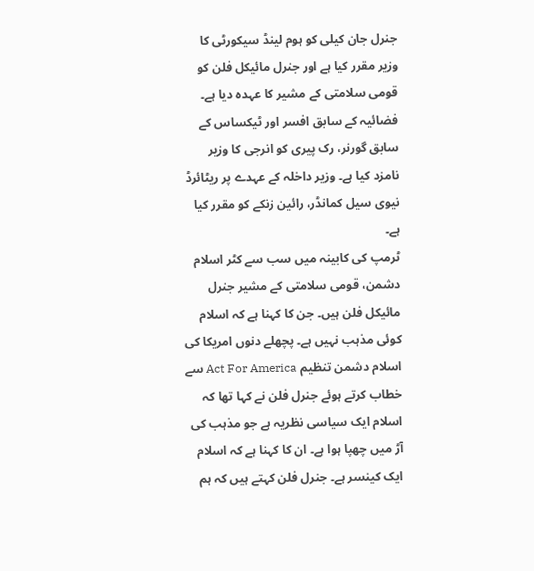جنرل جان کیلی کو ہوم لینڈ سیکورٹی کا وزیر مقرر کیا ہے اور جنرل مائیکل فلن کو قومی سلامتی کے مشیر کا عہدہ دیا ہے۔ فضائیہ کے سابق افسر اور ٹیکساس کے سابق گورنر، رک پیری کو انرجی کا وزیر نامزد کیا ہے۔ وزیر داخلہ کے عہدے پر ریٹائرڈ نیوی سیل کمانڈر، رائین زنکے کو مقرر کیا ہے۔
ٹرمپ کی کابینہ میں سب سے کٹر اسلام دشمن، قومی سلامتی کے مشیر جنرل مائیکل فلن ہیں۔ جن کا کہنا ہے کہ اسلام کوئی مذہب نہیں ہے۔ پچھلے دنوں امریکا کی اسلام دشمن تنظیم Act For America سے خطاب کرتے ہوئے جنرل فلن نے کہا تھا کہ اسلام ایک سیاسی نظریہ ہے جو مذہب کی آڑ میں چھپا ہوا ہے۔ ان کا کہنا ہے کہ اسلام ایک کینسر ہے۔ جنرل فلن کہتے ہیں کہ ہم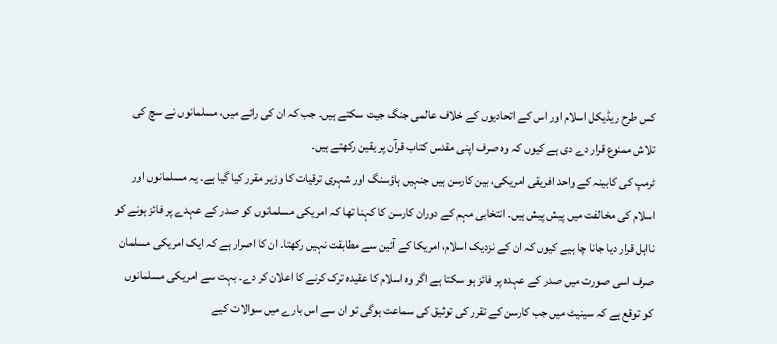کس طرح ریڈیکل اسلام اور اس کے اتحادیوں کے خلاف عالمی جنگ جیت سکتے ہیں۔ جب کہ ان کی رائے میں، مسلمانوں نے سچ کی تلاش ممنوع قرار دے دی ہے کیوں کہ وہ صرف اپنی مقدس کتاب قرآن پر یقین رکھتے ہیں۔
ٹرمپ کی کابینہ کے واحد افریقی امریکی، بین کارسن ہیں جنہیں ہاؤسنگ اور شہری ترقیات کا وزیر مقرر کیا گیا ہے۔ یہ مسلمانوں اور اسلام کی مخالفت میں پیش پیش ہیں۔ انتخابی مہم کے دوران کارسن کا کہنا تھا کہ امریکی مسلمانوں کو صدر کے عہدے پر فائز ہونے کو نااہل قرار دیا جانا چا ہیے کیوں کہ ان کے نزدیک اسلام، امریکا کے آئین سے مطابقت نہیں رکھتا۔ ان کا اصرار ہے کہ ایک امریکی مسلمان صرف اسی صورت میں صدر کے عہدہ پر فائز ہو سکتا ہے اگر وہ اسلام کا عقیدہ ترک کرنے کا اعلان کر دے۔ بہت سے امریکی مسلمانوں کو توقع ہے کہ سینیٹ میں جب کارسن کے تقرر کی توثیق کی سماعت ہوگی تو ان سے اس بارے میں سوالات کیے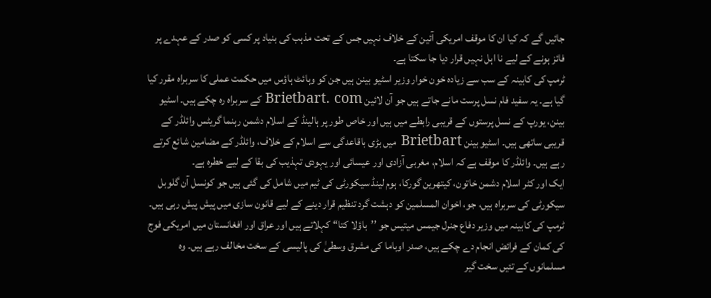جائیں گے کہ کیا ان کا موقف امریکی آئین کے خلاف نہیں جس کے تحت مذہب کی بنیاد پر کسی کو صدر کے عہدے پر فائز ہونے کے لیے نا اہل نہیں قرار دیا جا سکتا ہے۔
ٹرمپ کی کابینہ کے سب سے زیادہ خون خوار وزیر اسٹیو بینن ہیں جن کو وہائٹ ہاؤس میں حکمت عملی کا سربراہ مقرر کیا گیا ہے۔ یہ سفید فام نسل پرست مانے جاتے ہیں جو آن لائین Brietbart. com کے سربراہ رہ چکے ہیں۔ اسٹیو بینن، یورپ کے نسل پرستوں کے قریبی رابطے میں ہیں اور خاص طور پر ہالینڈ کے اسلام دشمن رہنما گریٹس وائلڈر کے قریبی ساتھی ہیں۔ اسٹیو بینن Brietbart میں بڑی باقاعدگی سے اسلام کے خلاف، وائلڈر کے مضامین شائع کرتے رہے ہیں۔ وائلڈر کا موقف ہے کہ اسلام، مغربی آزادی اور عیسائی اور یہودی تہذیب کی بقا کے لیے خطرہ ہے۔
ایک اور کٹر اسلام دشمن خاتون، کیتھرین گورکا، ہوم لینڈ سیکورٹی کی ٹیم میں شامل کی گئی ہیں جو کونسل آن گلوبل سیکورٹی کی سربراہ ہیں، جو، اخوان المسلمین کو دہشت گرد تنظیم قرار دینے کے لیے قانون سازی میں پیش پیش رہی ہیں۔
ٹرمپ کی کابینہ میں وزیر دفاع جنرل جیمس میتیس جو ’’باؤلا کتا‘‘ کہلاتے ہیں اور عراق اور افغانستان میں امریکی فوج کی کمان کے فرائض انجام دے چکے ہیں، صدر اوباما کی مشرق وسطیٰ کی پالیسی کے سخت مخالف رہے ہیں۔ وہ مسلمانوں کے تئیں سخت گیر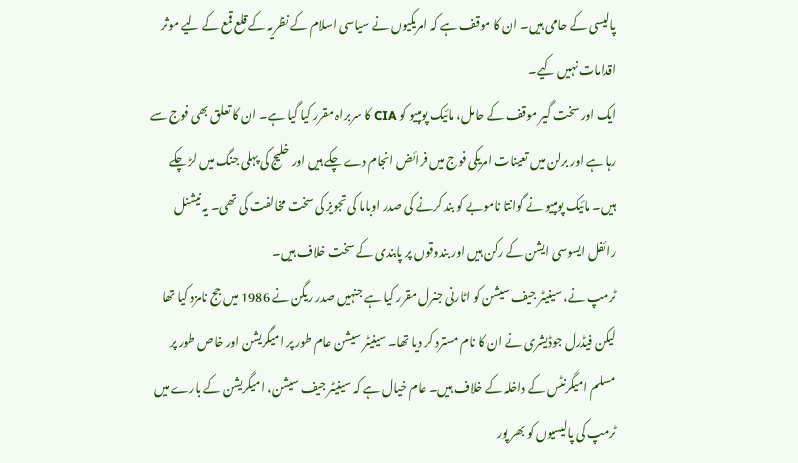پالیسی کے حامی ہیں۔ ان کا موقف ہے کہ امریکیوں نے سیاسی اسلام کے نظریہ کے قلع قمع کے لیے موثر اقدامات نہیں کیے۔
ایک اور سخت گیر موقف کے حامل، مائیک پومپیو کو CIA کا سربراہ مقرر کیا گیا ہے۔ ان کا تعلق بھی فوج سے رہا ہے اور برلن میں تعینات امریکی فوج میں فرائض انجام دے چکے ہیں اور خلیج کی پہلی جنگ میں لڑ چکے ہیں۔ مائیک پومپیو نے گوانتا ناموبے کو بند کرنے کی صدر اوباما کی تجویز کی سخت مخالفت کی تھی۔ یہ نیشنل رائفل ایسوسی ایشن کے رکن ہیں اور بندوقوں پر پابندی کے سخت خلاف ہیں۔
ٹرمپ نے، سینیٹر جیف سیشن کو اٹارنی جنرل مقرر کیا ہے جنہیں صدر ریگن نے 1986 میں جج نامزد کیا تھا لیکن فیڈرل جوڈیشری نے ان کا نام مسترد کر دیا تھا۔ سینیٹر سیشن عام طور پر امیگریشن اور خاص طور پر مسلم امیگرنٹس کے داخلہ کے خلاف ہیں۔ عام خیال ہے کہ سینیٹر جیف سیشن، امیگریشن کے بارے میں ٹرمپ کی پالیسیوں کو بھر پور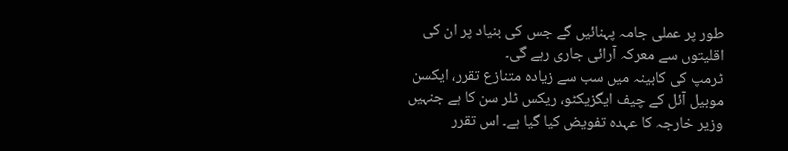طور پر عملی جامہ پہنائیں گے جس کی بنیاد پر ان کی اقلیتوں سے معرکہ آرائی جاری رہے گی۔
ٹرمپ کی کابینہ میں سب سے زیادہ متنازع تقرر، ایکسن موبیل آئل کے چیف ایگزیکٹو، ریکس ٹلر سن کا ہے جنہیں وزیر خارجہ کا عہدہ تفویض کیا گیا ہے۔ اس تقرر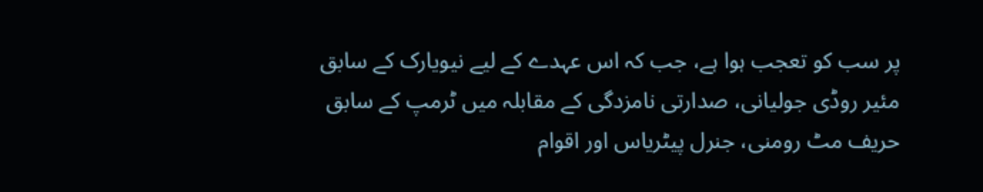پر سب کو تعجب ہوا ہے، جب کہ اس عہدے کے لیے نیویارک کے سابق مئیر روڈی جولیانی، صدارتی نامزدگی کے مقابلہ میں ٹرمپ کے سابق حریف مٹ رومنی، جنرل پیٹریاس اور اقوام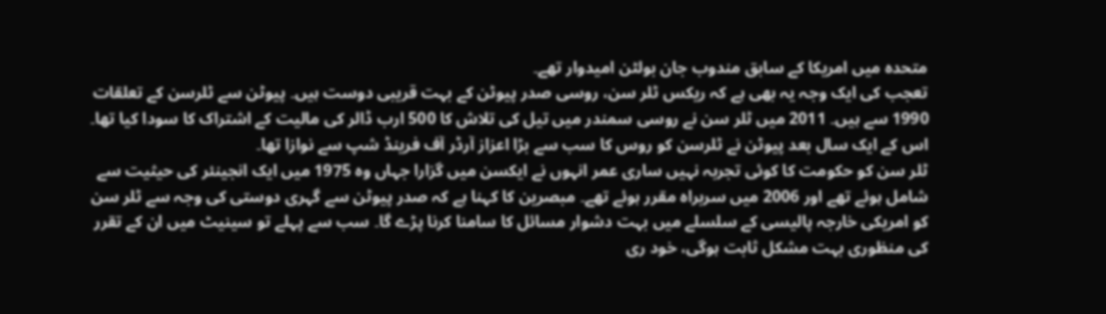متحدہ میں امریکا کے سابق مندوب جان بولٹن امیدوار تھے۔
تعجب کی ایک وجہ یہ بھی ہے کہ ریکس ٹلر سن، روسی صدر پیوٹن کے بہت قریبی دوست ہیں۔ پیوٹن سے ٹلرسن کے تعلقات 1990 سے ہیں۔ 2011 میں ٹلر سن نے روسی سمندر میں تیل کی تلاش کا 500 ارب ڈالر کی مالیت کے اشتراک کا سودا کیا تھا۔ اس کے ایک سال بعد پیوٹن نے ٹلرسن کو روس کا سب سے بڑا اعزاز آرڈر آف فرینڈ شپ سے نوازا تھا۔
ٹلر سن کو حکومت کا کوئی تجربہ نہیں ساری عمر انہوں نے ایکسن میں گزارا جہاں وہ 1975 میں ایک انجینئر کی حیثیت سے شامل ہوئے تھے اور 2006 میں سربراہ مقرر ہوئے تھے۔ مبصرین کا کہنا ہے کہ صدر پیوٹن سے گہری دوستی کی وجہ سے ٹلر سن کو امریکی خارجہ پالیسی کے سلسلے میں بہت دشوار مسائل کا سامنا کرنا پڑے گا۔ سب سے پہلے تو سینیٹ میں ان کے تقرر کی منظوری بہت مشکل ثابت ہوگی، خود ری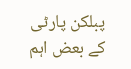پبلکن پارٹی کے بعض اہم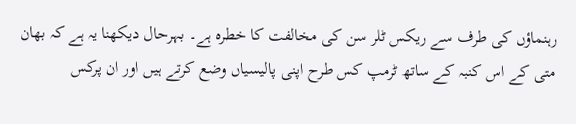رہنماؤں کی طرف سے ریکس ٹلر سن کی مخالفت کا خطرہ ہے۔ بہرحال دیکھنا یہ ہے کہ بھان متی کے اس کنبہ کے ساتھ ٹرمپ کس طرح اپنی پالیسیاں وضع کرتے ہیں اور ان پرکس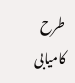طرح کامیابی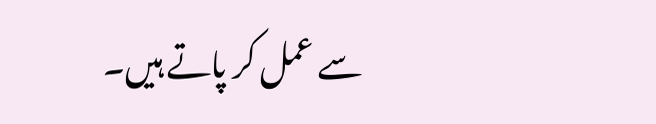سے عمل کر پاتے ہیں۔